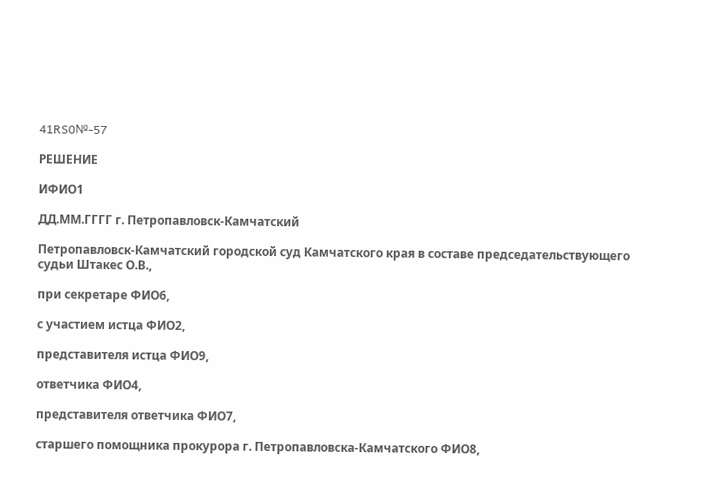41RS0№-57

РЕШЕНИЕ

ИФИО1

ДД.ММ.ГГГГ г. Петропавловск-Камчатский

Петропавловск-Камчатский городской суд Камчатского края в составе председательствующего судьи Штакес О.В.,

при секретаре ФИО6,

с участием истца ФИО2,

представителя истца ФИО9,

ответчика ФИО4,

представителя ответчика ФИО7,

старшего помощника прокурора г. Петропавловска-Камчатского ФИО8,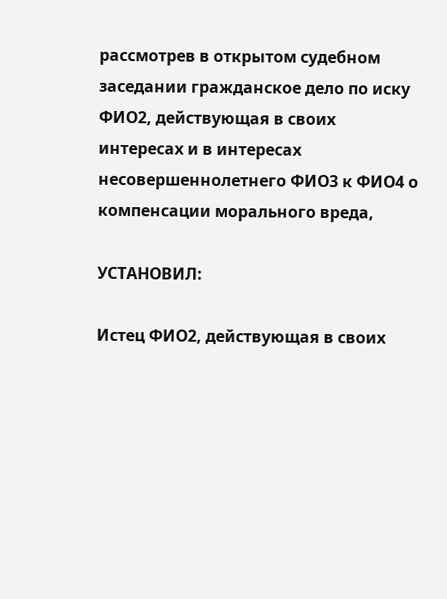рассмотрев в открытом судебном заседании гражданское дело по иску ФИО2, действующая в своих интересах и в интересах несовершеннолетнего ФИО3 к ФИО4 о компенсации морального вреда,

УСТАНОВИЛ:

Истец ФИО2, действующая в своих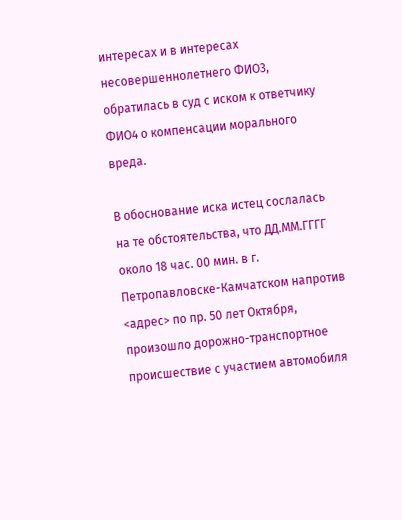интересах и в интересах несовершеннолетнего ФИО3, обратилась в суд с иском к ответчику ФИО4 о компенсации морального вреда.

В обоснование иска истец сослалась на те обстоятельства, что ДД.ММ.ГГГГ около 18 час. 00 мин. в г. Петропавловске-Камчатском напротив <адрес> по пр. 50 лет Октября, произошло дорожно-транспортное происшествие с участием автомобиля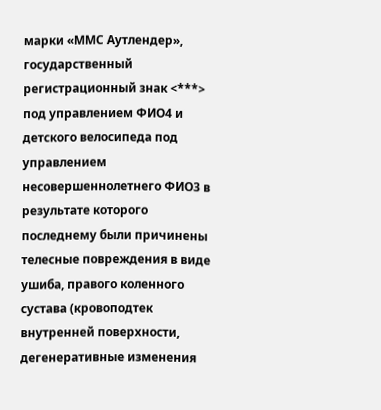марки «ММС Аутлендер», государственный регистрационный знак <***> под управлением ФИО4 и детского велосипеда под управлением несовершеннолетнего ФИО3 в результате которого последнему были причинены телесные повреждения в виде ушиба, правого коленного сустава (кровоподтек внутренней поверхности, дегенеративные изменения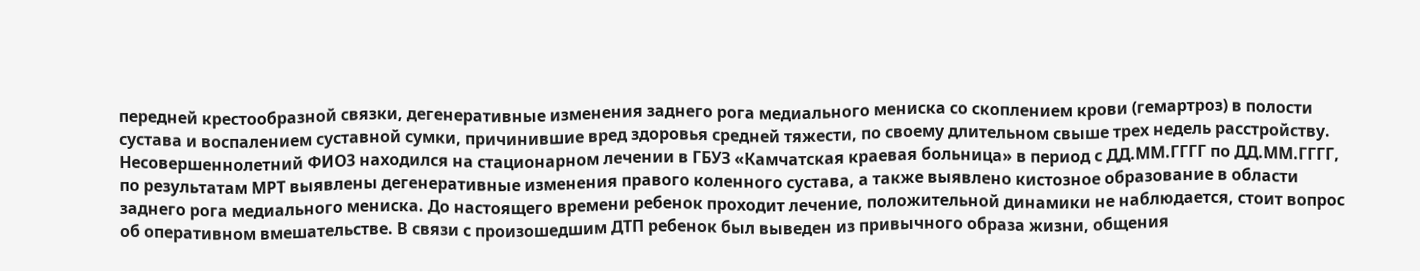передней крестообразной связки, дегенеративные изменения заднего рога медиального мениска со скоплением крови (гемартроз) в полости сустава и воспалением суставной сумки, причинившие вред здоровья средней тяжести, по своему длительном свыше трех недель расстройству. Несовершеннолетний ФИО3 находился на стационарном лечении в ГБУЗ «Камчатская краевая больница» в период с ДД.ММ.ГГГГ по ДД.ММ.ГГГГ, по результатам МРТ выявлены дегенеративные изменения правого коленного сустава, а также выявлено кистозное образование в области заднего рога медиального мениска. До настоящего времени ребенок проходит лечение, положительной динамики не наблюдается, стоит вопрос об оперативном вмешательстве. В связи с произошедшим ДТП ребенок был выведен из привычного образа жизни, общения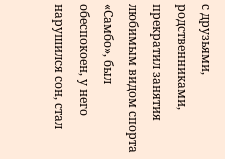с друзьями, родственниками, прекратил занятия любимым видом спорта «Самбо», был обеспокоен, у него нарушился сон, стал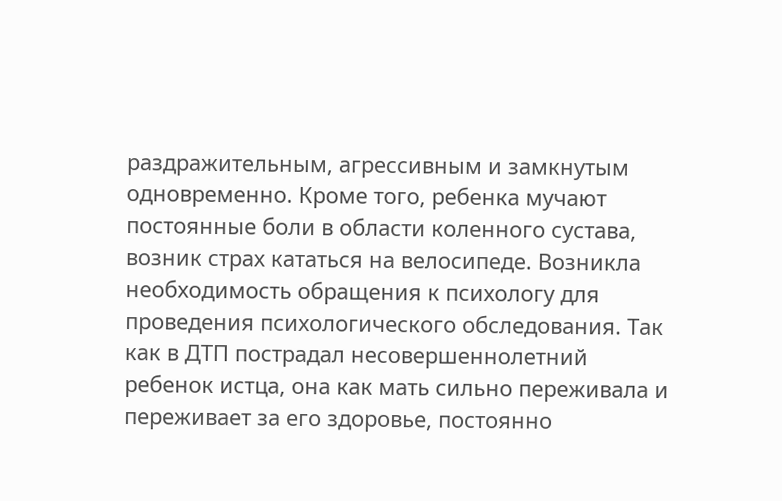раздражительным, агрессивным и замкнутым одновременно. Кроме того, ребенка мучают постоянные боли в области коленного сустава, возник страх кататься на велосипеде. Возникла необходимость обращения к психологу для проведения психологического обследования. Так как в ДТП пострадал несовершеннолетний ребенок истца, она как мать сильно переживала и переживает за его здоровье, постоянно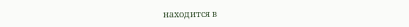находится в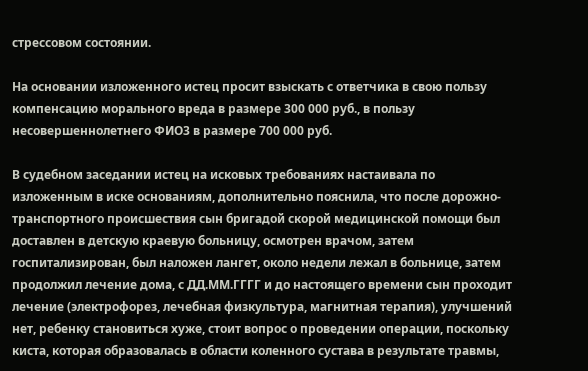стрессовом состоянии.

На основании изложенного истец просит взыскать с ответчика в свою пользу компенсацию морального вреда в размере 300 000 руб., в пользу несовершеннолетнего ФИО3 в размере 700 000 руб.

В судебном заседании истец на исковых требованиях настаивала по изложенным в иске основаниям, дополнительно пояснила, что после дорожно-транспортного происшествия сын бригадой скорой медицинской помощи был доставлен в детскую краевую больницу, осмотрен врачом, затем госпитализирован, был наложен лангет, около недели лежал в больнице, затем продолжил лечение дома, с ДД.ММ.ГГГГ и до настоящего времени сын проходит лечение (электрофорез, лечебная физкультура, магнитная терапия), улучшений нет, ребенку становиться хуже, стоит вопрос о проведении операции, поскольку киста, которая образовалась в области коленного сустава в результате травмы,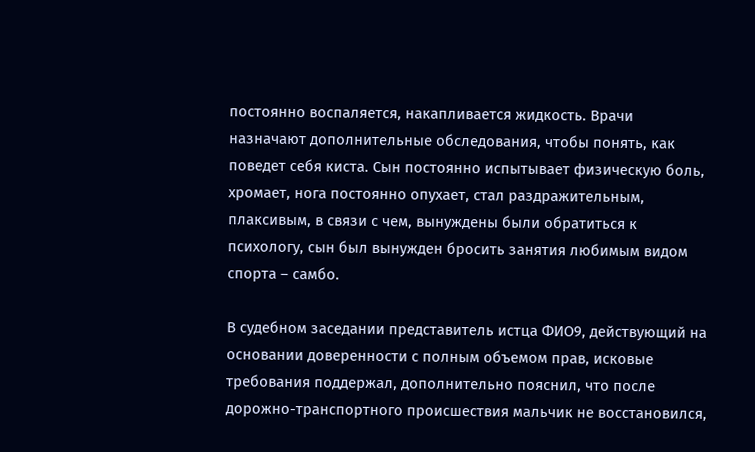постоянно воспаляется, накапливается жидкость. Врачи назначают дополнительные обследования, чтобы понять, как поведет себя киста. Сын постоянно испытывает физическую боль, хромает, нога постоянно опухает, стал раздражительным, плаксивым, в связи с чем, вынуждены были обратиться к психологу, сын был вынужден бросить занятия любимым видом спорта – самбо.

В судебном заседании представитель истца ФИО9, действующий на основании доверенности с полным объемом прав, исковые требования поддержал, дополнительно пояснил, что после дорожно-транспортного происшествия мальчик не восстановился,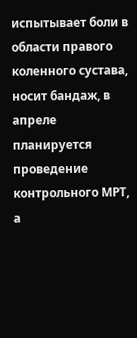испытывает боли в области правого коленного сустава, носит бандаж, в апреле планируется проведение контрольного МРТ, а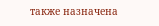также назначена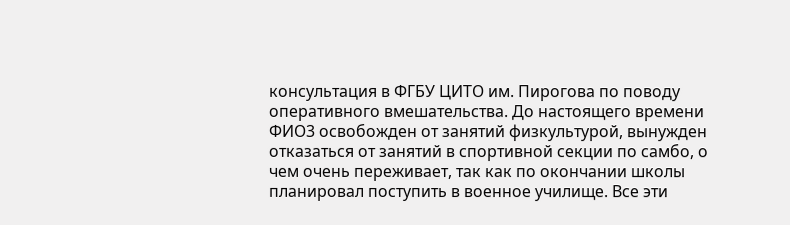консультация в ФГБУ ЦИТО им. Пирогова по поводу оперативного вмешательства. До настоящего времени ФИО3 освобожден от занятий физкультурой, вынужден отказаться от занятий в спортивной секции по самбо, о чем очень переживает, так как по окончании школы планировал поступить в военное училище. Все эти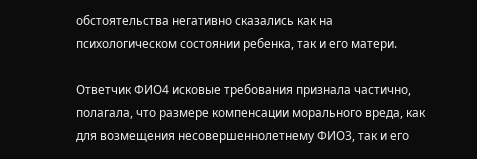обстоятельства негативно сказались как на психологическом состоянии ребенка, так и его матери.

Ответчик ФИО4 исковые требования признала частично, полагала, что размере компенсации морального вреда, как для возмещения несовершеннолетнему ФИО3, так и его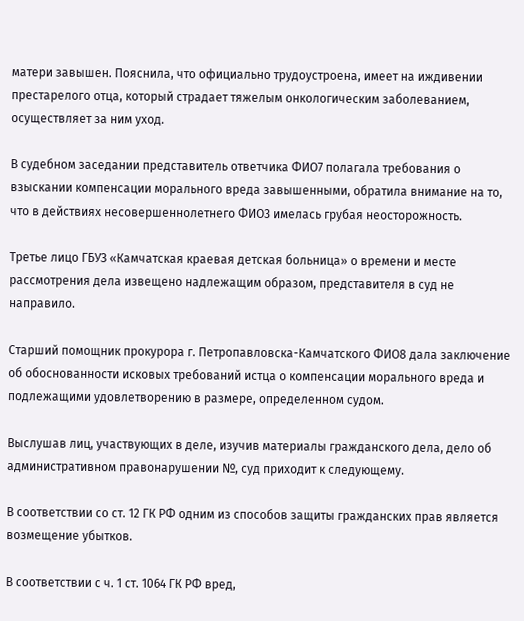матери завышен. Пояснила, что официально трудоустроена, имеет на иждивении престарелого отца, который страдает тяжелым онкологическим заболеванием, осуществляет за ним уход.

В судебном заседании представитель ответчика ФИО7 полагала требования о взыскании компенсации морального вреда завышенными, обратила внимание на то, что в действиях несовершеннолетнего ФИО3 имелась грубая неосторожность.

Третье лицо ГБУЗ «Камчатская краевая детская больница» о времени и месте рассмотрения дела извещено надлежащим образом, представителя в суд не направило.

Старший помощник прокурора г. Петропавловска-Камчатского ФИО8 дала заключение об обоснованности исковых требований истца о компенсации морального вреда и подлежащими удовлетворению в размере, определенном судом.

Выслушав лиц, участвующих в деле, изучив материалы гражданского дела, дело об административном правонарушении №, суд приходит к следующему.

В соответствии со ст. 12 ГК РФ одним из способов защиты гражданских прав является возмещение убытков.

В соответствии с ч. 1 ст. 1064 ГК РФ вред,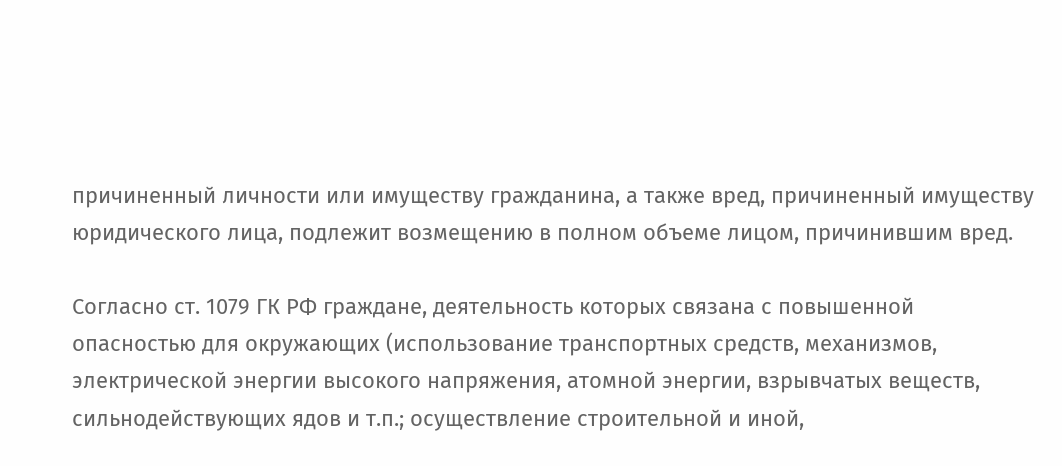причиненный личности или имуществу гражданина, а также вред, причиненный имуществу юридического лица, подлежит возмещению в полном объеме лицом, причинившим вред.

Согласно ст. 1079 ГК РФ граждане, деятельность которых связана с повышенной опасностью для окружающих (использование транспортных средств, механизмов, электрической энергии высокого напряжения, атомной энергии, взрывчатых веществ, сильнодействующих ядов и т.п.; осуществление строительной и иной,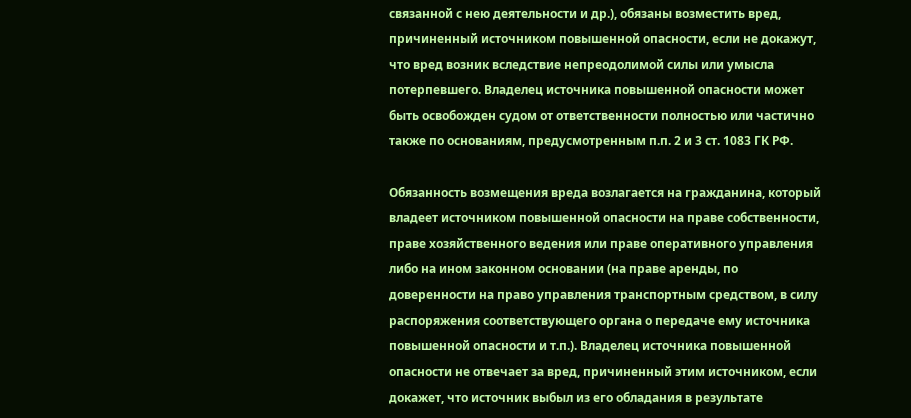связанной с нею деятельности и др.), обязаны возместить вред, причиненный источником повышенной опасности, если не докажут, что вред возник вследствие непреодолимой силы или умысла потерпевшего. Владелец источника повышенной опасности может быть освобожден судом от ответственности полностью или частично также по основаниям, предусмотренным п.п. 2 и 3 ст. 1083 ГК РФ.

Обязанность возмещения вреда возлагается на гражданина, который владеет источником повышенной опасности на праве собственности, праве хозяйственного ведения или праве оперативного управления либо на ином законном основании (на праве аренды, по доверенности на право управления транспортным средством, в силу распоряжения соответствующего органа о передаче ему источника повышенной опасности и т.п.). Владелец источника повышенной опасности не отвечает за вред, причиненный этим источником, если докажет, что источник выбыл из его обладания в результате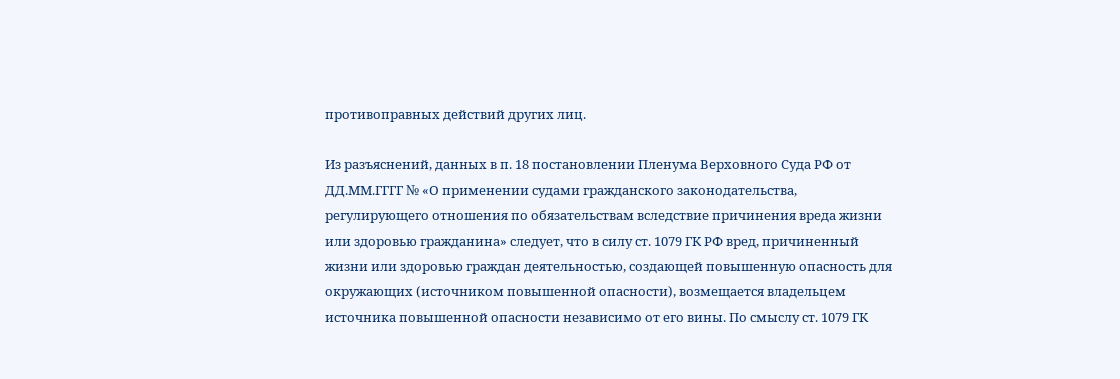противоправных действий других лиц.

Из разъяснений, данных в п. 18 постановлении Пленума Верховного Суда РФ от ДД.ММ.ГГГГ № «О применении судами гражданского законодательства, регулирующего отношения по обязательствам вследствие причинения вреда жизни или здоровью гражданина» следует, что в силу ст. 1079 ГК РФ вред, причиненный жизни или здоровью граждан деятельностью, создающей повышенную опасность для окружающих (источником повышенной опасности), возмещается владельцем источника повышенной опасности независимо от его вины. По смыслу ст. 1079 ГК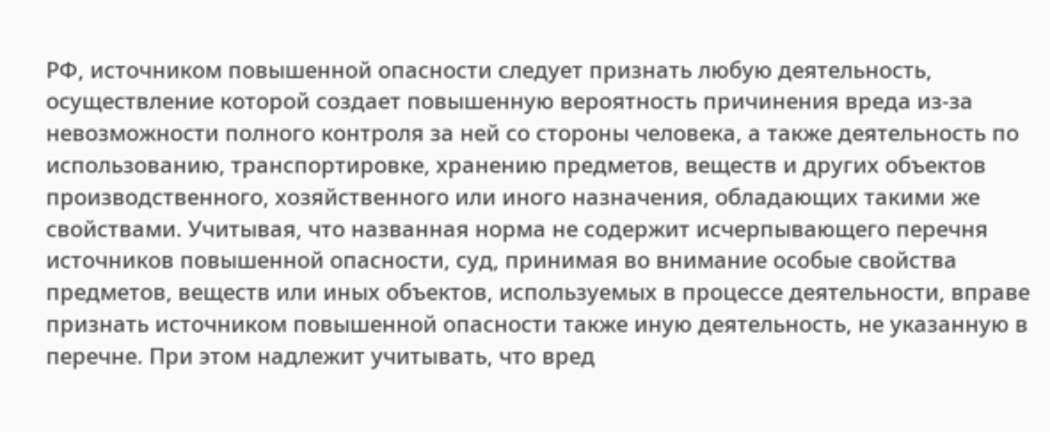РФ, источником повышенной опасности следует признать любую деятельность, осуществление которой создает повышенную вероятность причинения вреда из-за невозможности полного контроля за ней со стороны человека, а также деятельность по использованию, транспортировке, хранению предметов, веществ и других объектов производственного, хозяйственного или иного назначения, обладающих такими же свойствами. Учитывая, что названная норма не содержит исчерпывающего перечня источников повышенной опасности, суд, принимая во внимание особые свойства предметов, веществ или иных объектов, используемых в процессе деятельности, вправе признать источником повышенной опасности также иную деятельность, не указанную в перечне. При этом надлежит учитывать, что вред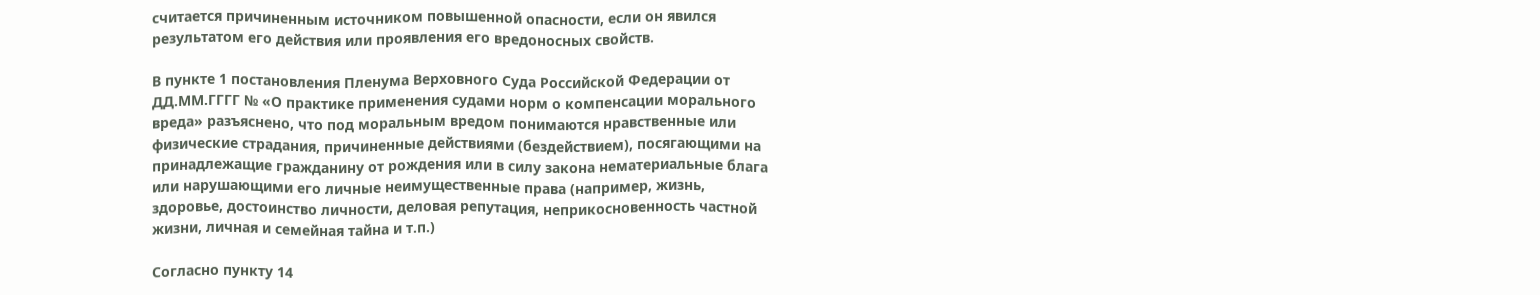считается причиненным источником повышенной опасности, если он явился результатом его действия или проявления его вредоносных свойств.

В пункте 1 постановления Пленума Верховного Суда Российской Федерации от ДД.ММ.ГГГГ № «О практике применения судами норм о компенсации морального вреда» разъяснено, что под моральным вредом понимаются нравственные или физические страдания, причиненные действиями (бездействием), посягающими на принадлежащие гражданину от рождения или в силу закона нематериальные блага или нарушающими его личные неимущественные права (например, жизнь, здоровье, достоинство личности, деловая репутация, неприкосновенность частной жизни, личная и семейная тайна и т.п.)

Согласно пункту 14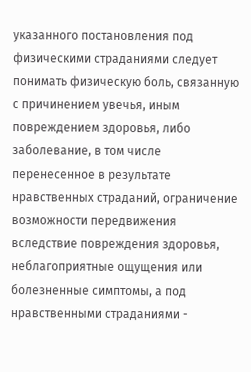указанного постановления под физическими страданиями следует понимать физическую боль, связанную с причинением увечья, иным повреждением здоровья, либо заболевание, в том числе перенесенное в результате нравственных страданий, ограничение возможности передвижения вследствие повреждения здоровья, неблагоприятные ощущения или болезненные симптомы, а под нравственными страданиями -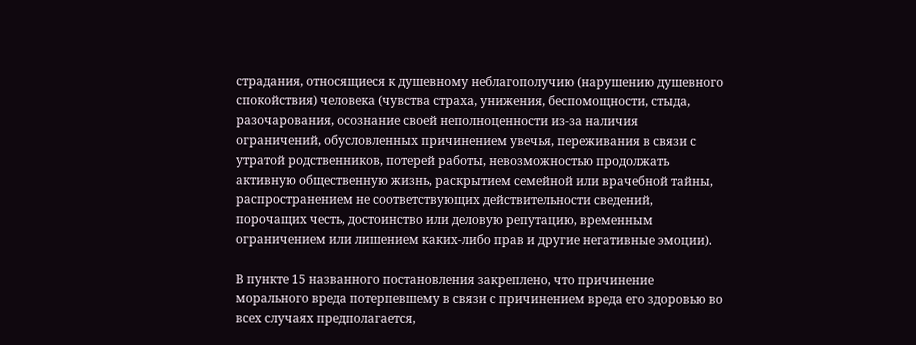страдания, относящиеся к душевному неблагополучию (нарушению душевного спокойствия) человека (чувства страха, унижения, беспомощности, стыда, разочарования, осознание своей неполноценности из-за наличия ограничений, обусловленных причинением увечья, переживания в связи с утратой родственников, потерей работы, невозможностью продолжать активную общественную жизнь, раскрытием семейной или врачебной тайны, распространением не соответствующих действительности сведений, порочащих честь, достоинство или деловую репутацию, временным ограничением или лишением каких-либо прав и другие негативные эмоции).

В пункте 15 названного постановления закреплено, что причинение морального вреда потерпевшему в связи с причинением вреда его здоровью во всех случаях предполагается,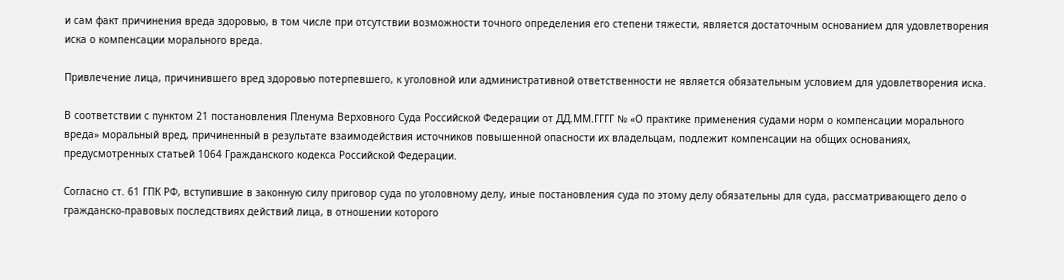и сам факт причинения вреда здоровью, в том числе при отсутствии возможности точного определения его степени тяжести, является достаточным основанием для удовлетворения иска о компенсации морального вреда.

Привлечение лица, причинившего вред здоровью потерпевшего, к уголовной или административной ответственности не является обязательным условием для удовлетворения иска.

В соответствии с пунктом 21 постановления Пленума Верховного Суда Российской Федерации от ДД.ММ.ГГГГ № «О практике применения судами норм о компенсации морального вреда» моральный вред, причиненный в результате взаимодействия источников повышенной опасности их владельцам, подлежит компенсации на общих основаниях, предусмотренных статьей 1064 Гражданского кодекса Российской Федерации.

Согласно ст. 61 ГПК РФ, вступившие в законную силу приговор суда по уголовному делу, иные постановления суда по этому делу обязательны для суда, рассматривающего дело о гражданско-правовых последствиях действий лица, в отношении которого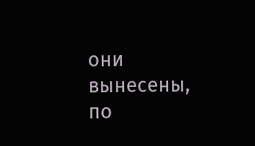они вынесены, по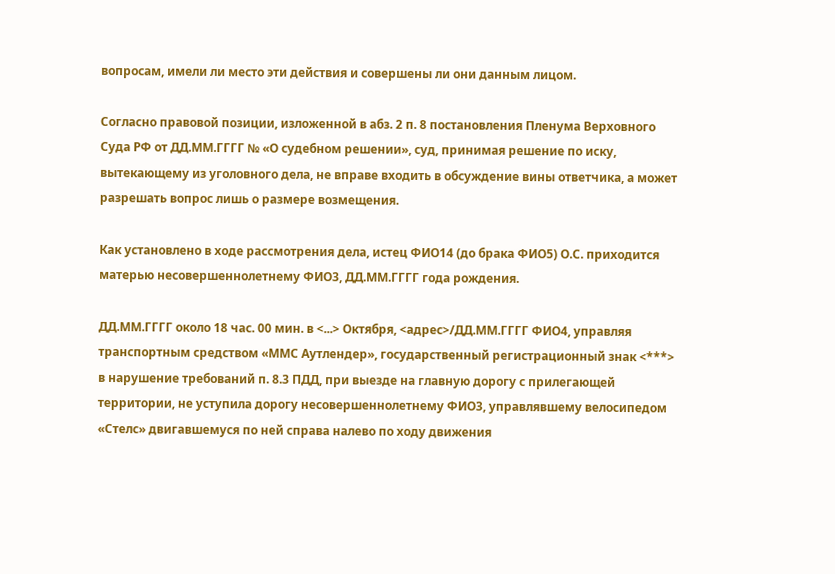вопросам, имели ли место эти действия и совершены ли они данным лицом.

Согласно правовой позиции, изложенной в абз. 2 п. 8 постановления Пленума Верховного Суда РФ от ДД.ММ.ГГГГ № «О судебном решении», суд, принимая решение по иску, вытекающему из уголовного дела, не вправе входить в обсуждение вины ответчика, а может разрешать вопрос лишь о размере возмещения.

Как установлено в ходе рассмотрения дела, истец ФИО14 (до брака ФИО5) О.С. приходится матерью несовершеннолетнему ФИО3, ДД.ММ.ГГГГ года рождения.

ДД.ММ.ГГГГ около 18 час. 00 мин. в <...> Октября, <адрес>/ДД.ММ.ГГГГ ФИО4, управляя транспортным средством «ММС Аутлендер», государственный регистрационный знак <***> в нарушение требований п. 8.3 ПДД, при выезде на главную дорогу с прилегающей территории, не уступила дорогу несовершеннолетнему ФИО3, управлявшему велосипедом «Стелс» двигавшемуся по ней справа налево по ходу движения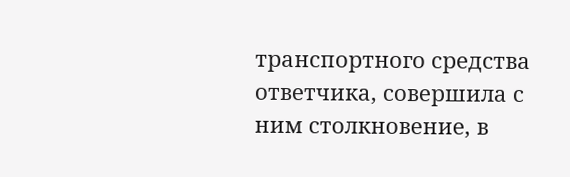транспортного средства ответчика, совершила с ним столкновение, в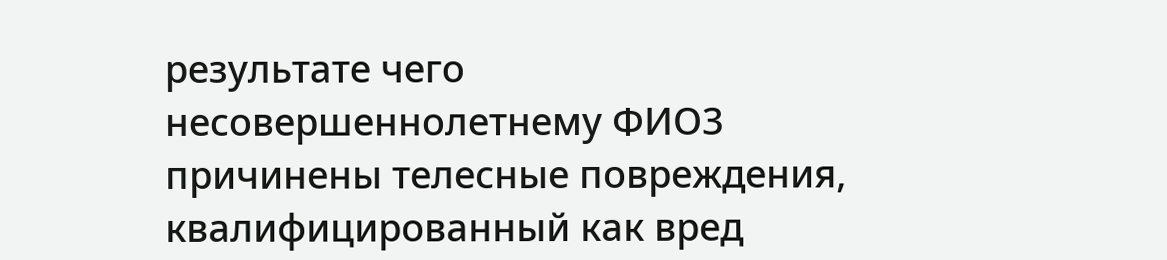результате чего несовершеннолетнему ФИО3 причинены телесные повреждения, квалифицированный как вред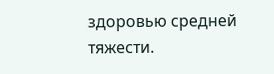здоровью средней тяжести.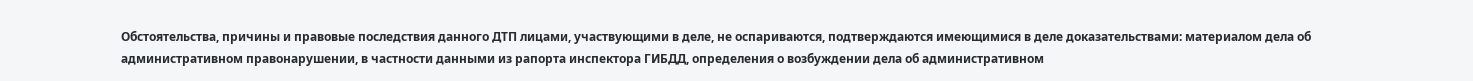Обстоятельства, причины и правовые последствия данного ДТП лицами, участвующими в деле, не оспариваются, подтверждаются имеющимися в деле доказательствами: материалом дела об административном правонарушении, в частности данными из рапорта инспектора ГИБДД, определения о возбуждении дела об административном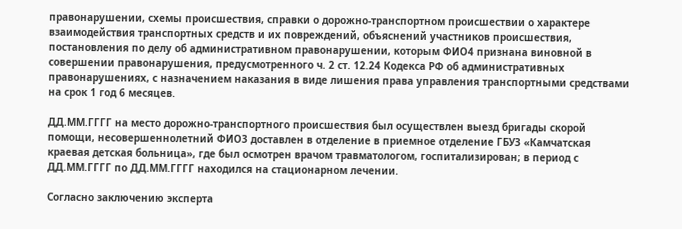правонарушении, схемы происшествия, справки о дорожно-транспортном происшествии о характере взаимодействия транспортных средств и их повреждений, объяснений участников происшествия, постановления по делу об административном правонарушении, которым ФИО4 признана виновной в совершении правонарушения, предусмотренного ч. 2 ст. 12.24 Кодекса РФ об административных правонарушениях, с назначением наказания в виде лишения права управления транспортными средствами на срок 1 год 6 месяцев.

ДД.ММ.ГГГГ на место дорожно-транспортного происшествия был осуществлен выезд бригады скорой помощи, несовершеннолетний ФИО3 доставлен в отделение в приемное отделение ГБУЗ «Камчатская краевая детская больница», где был осмотрен врачом травматологом, госпитализирован; в период с ДД.ММ.ГГГГ по ДД.ММ.ГГГГ находился на стационарном лечении.

Согласно заключению эксперта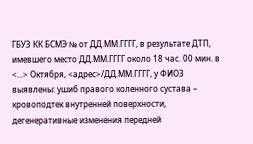ГБУЗ КК БСМЭ № от ДД.ММ.ГГГГ, в результате ДТП, имевшего место ДД.ММ.ГГГГ около 18 час. 00 мин. в <...> Октября, <адрес>/ДД.ММ.ГГГГ, у ФИО3 выявлены: ушиб правого коленного сустава – кровоподтек внутренней поверхности, дегенеративные изменения передней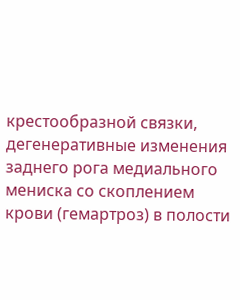крестообразной связки, дегенеративные изменения заднего рога медиального мениска со скоплением крови (гемартроз) в полости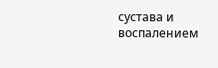сустава и воспалением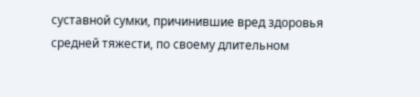суставной сумки, причинившие вред здоровья средней тяжести, по своему длительном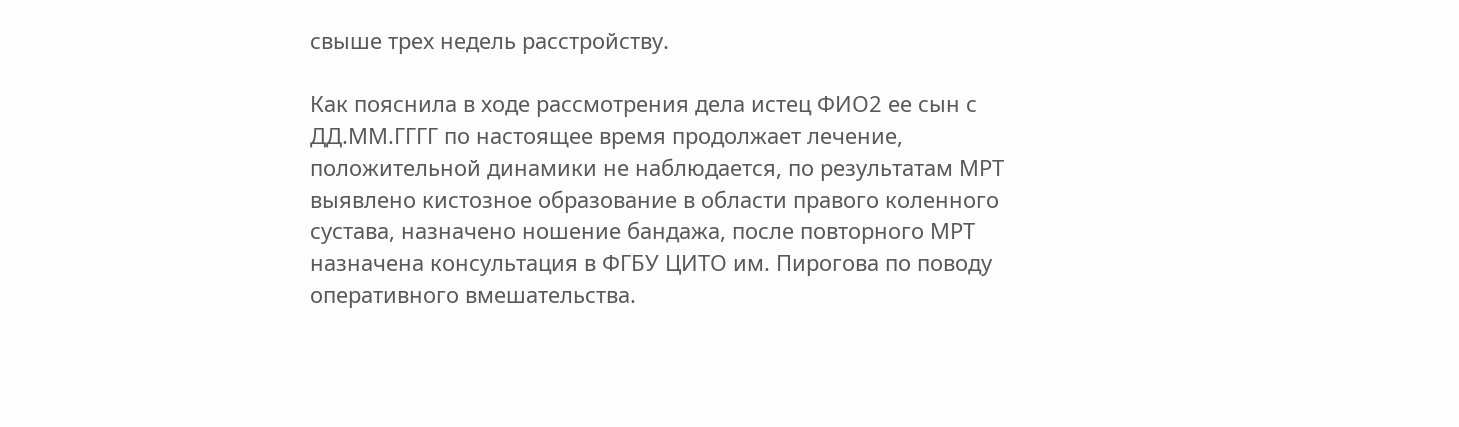свыше трех недель расстройству.

Как пояснила в ходе рассмотрения дела истец ФИО2 ее сын с ДД.ММ.ГГГГ по настоящее время продолжает лечение, положительной динамики не наблюдается, по результатам МРТ выявлено кистозное образование в области правого коленного сустава, назначено ношение бандажа, после повторного МРТ назначена консультация в ФГБУ ЦИТО им. Пирогова по поводу оперативного вмешательства.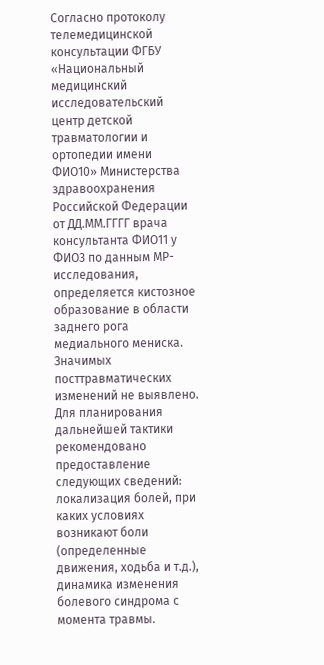Согласно протоколу телемедицинской консультации ФГБУ «Национальный медицинский исследовательский центр детской травматологии и ортопедии имени ФИО10» Министерства здравоохранения Российской Федерации от ДД.ММ.ГГГГ врача консультанта ФИО11 у ФИО3 по данным МР- исследования, определяется кистозное образование в области заднего рога медиального мениска. Значимых посттравматических изменений не выявлено. Для планирования дальнейшей тактики рекомендовано предоставление следующих сведений: локализация болей, при каких условиях возникают боли (определенные движения, ходьба и т.д.), динамика изменения болевого синдрома с момента травмы.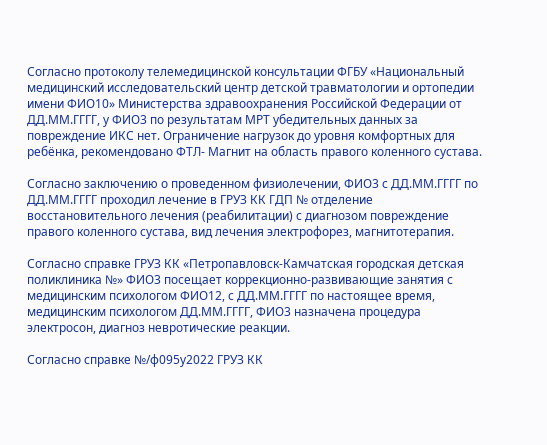Согласно протоколу телемедицинской консультации ФГБУ «Национальный медицинский исследовательский центр детской травматологии и ортопедии имени ФИО10» Министерства здравоохранения Российской Федерации от ДД.ММ.ГГГГ, у ФИО3 по результатам МРТ убедительных данных за повреждение ИКС нет. Ограничение нагрузок до уровня комфортных для ребёнка, рекомендовано ФТЛ- Магнит на область правого коленного сустава.

Согласно заключению о проведенном физиолечении, ФИО3 с ДД.ММ.ГГГГ по ДД.ММ.ГГГГ проходил лечение в ГРУЗ КК ГДП № отделение восстановительного лечения (реабилитации) с диагнозом повреждение правого коленного сустава, вид лечения электрофорез, магнитотерапия.

Согласно справке ГРУЗ КК «Петропавловск-Камчатская городская детская поликлиника №» ФИО3 посещает коррекционно-развивающие занятия с медицинским психологом ФИО12, с ДД.ММ.ГГГГ по настоящее время, медицинским психологом ДД.ММ.ГГГГ, ФИО3 назначена процедура электросон, диагноз невротические реакции.

Согласно справке №/ф095у2022 ГРУЗ КК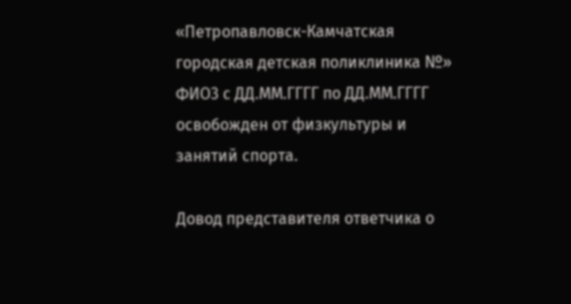«Петропавловск-Камчатская городская детская поликлиника №» ФИО3 с ДД.ММ.ГГГГ по ДД.ММ.ГГГГ освобожден от физкультуры и занятий спорта.

Довод представителя ответчика о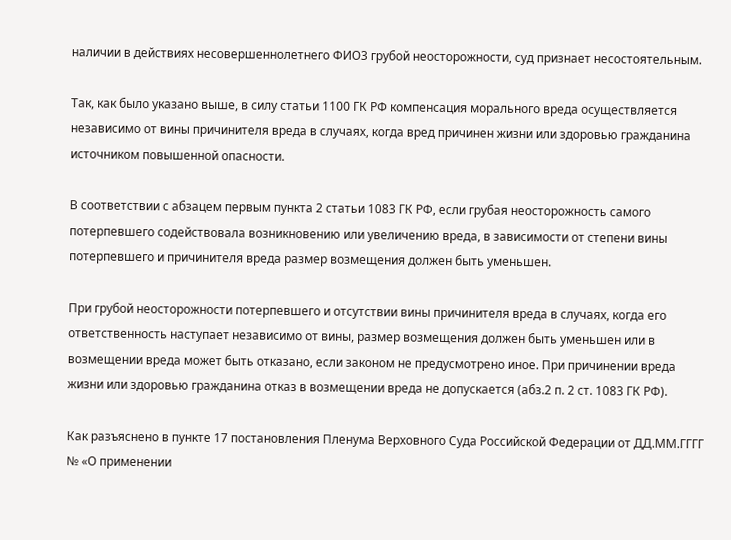наличии в действиях несовершеннолетнего ФИО3 грубой неосторожности, суд признает несостоятельным.

Так, как было указано выше, в силу статьи 1100 ГК РФ компенсация морального вреда осуществляется независимо от вины причинителя вреда в случаях, когда вред причинен жизни или здоровью гражданина источником повышенной опасности.

В соответствии с абзацем первым пункта 2 статьи 1083 ГК РФ, если грубая неосторожность самого потерпевшего содействовала возникновению или увеличению вреда, в зависимости от степени вины потерпевшего и причинителя вреда размер возмещения должен быть уменьшен.

При грубой неосторожности потерпевшего и отсутствии вины причинителя вреда в случаях, когда его ответственность наступает независимо от вины, размер возмещения должен быть уменьшен или в возмещении вреда может быть отказано, если законом не предусмотрено иное. При причинении вреда жизни или здоровью гражданина отказ в возмещении вреда не допускается (абз.2 п. 2 ст. 1083 ГК РФ).

Как разъяснено в пункте 17 постановления Пленума Верховного Суда Российской Федерации от ДД.ММ.ГГГГ № «О применении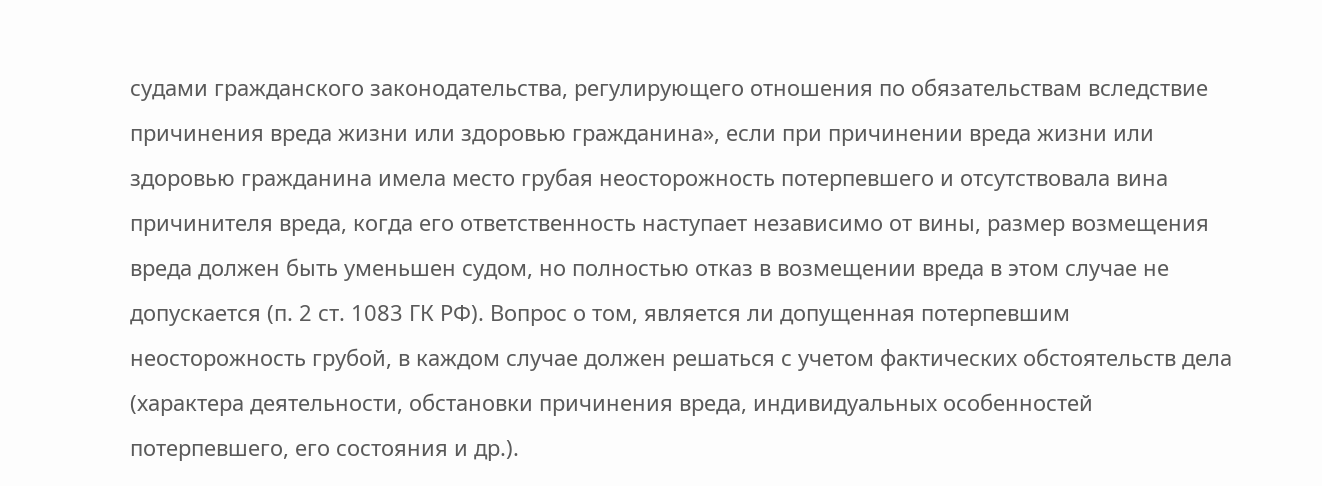судами гражданского законодательства, регулирующего отношения по обязательствам вследствие причинения вреда жизни или здоровью гражданина», если при причинении вреда жизни или здоровью гражданина имела место грубая неосторожность потерпевшего и отсутствовала вина причинителя вреда, когда его ответственность наступает независимо от вины, размер возмещения вреда должен быть уменьшен судом, но полностью отказ в возмещении вреда в этом случае не допускается (п. 2 ст. 1083 ГК РФ). Вопрос о том, является ли допущенная потерпевшим неосторожность грубой, в каждом случае должен решаться с учетом фактических обстоятельств дела (характера деятельности, обстановки причинения вреда, индивидуальных особенностей потерпевшего, его состояния и др.).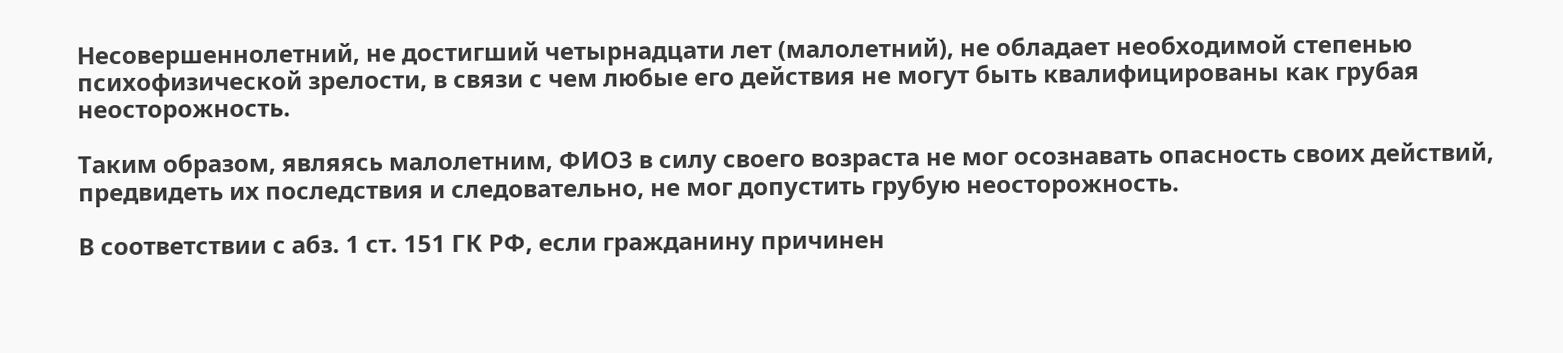Несовершеннолетний, не достигший четырнадцати лет (малолетний), не обладает необходимой степенью психофизической зрелости, в связи с чем любые его действия не могут быть квалифицированы как грубая неосторожность.

Таким образом, являясь малолетним, ФИО3 в силу своего возраста не мог осознавать опасность своих действий, предвидеть их последствия и следовательно, не мог допустить грубую неосторожность.

В соответствии с абз. 1 ст. 151 ГК РФ, если гражданину причинен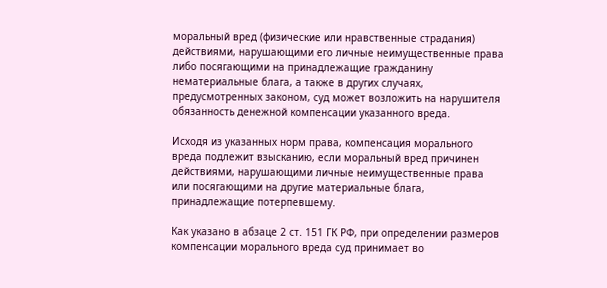моральный вред (физические или нравственные страдания) действиями, нарушающими его личные неимущественные права либо посягающими на принадлежащие гражданину нематериальные блага, а также в других случаях, предусмотренных законом, суд может возложить на нарушителя обязанность денежной компенсации указанного вреда.

Исходя из указанных норм права, компенсация морального вреда подлежит взысканию, если моральный вред причинен действиями, нарушающими личные неимущественные права или посягающими на другие материальные блага, принадлежащие потерпевшему.

Как указано в абзаце 2 ст. 151 ГК РФ, при определении размеров компенсации морального вреда суд принимает во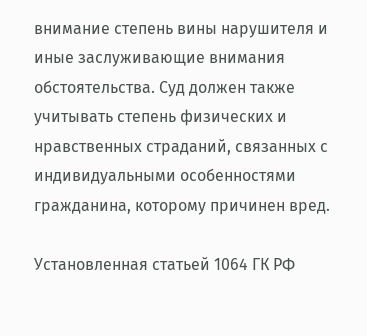внимание степень вины нарушителя и иные заслуживающие внимания обстоятельства. Суд должен также учитывать степень физических и нравственных страданий, связанных с индивидуальными особенностями гражданина, которому причинен вред.

Установленная статьей 1064 ГК РФ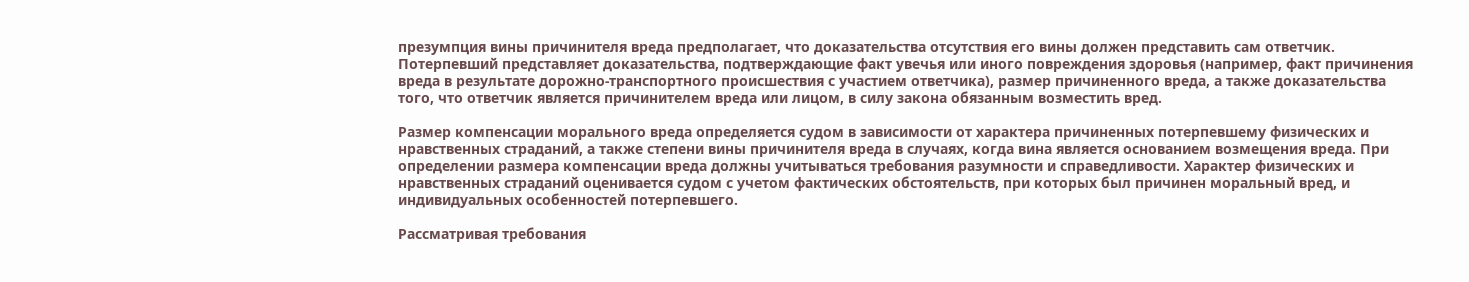презумпция вины причинителя вреда предполагает, что доказательства отсутствия его вины должен представить сам ответчик. Потерпевший представляет доказательства, подтверждающие факт увечья или иного повреждения здоровья (например, факт причинения вреда в результате дорожно-транспортного происшествия с участием ответчика), размер причиненного вреда, а также доказательства того, что ответчик является причинителем вреда или лицом, в силу закона обязанным возместить вред.

Размер компенсации морального вреда определяется судом в зависимости от характера причиненных потерпевшему физических и нравственных страданий, а также степени вины причинителя вреда в случаях, когда вина является основанием возмещения вреда. При определении размера компенсации вреда должны учитываться требования разумности и справедливости. Характер физических и нравственных страданий оценивается судом с учетом фактических обстоятельств, при которых был причинен моральный вред, и индивидуальных особенностей потерпевшего.

Рассматривая требования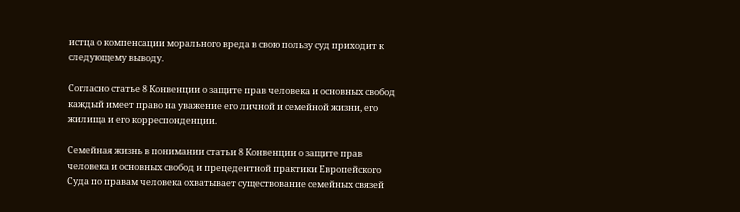истца о компенсации морального вреда в свою пользу суд приходит к следующему выводу.

Согласно статье 8 Конвенции о защите прав человека и основных свобод каждый имеет право на уважение его личной и семейной жизни, его жилища и его корреспонденции.

Семейная жизнь в понимании статьи 8 Конвенции о защите прав человека и основных свобод и прецедентной практики Европейского Суда по правам человека охватывает существование семейных связей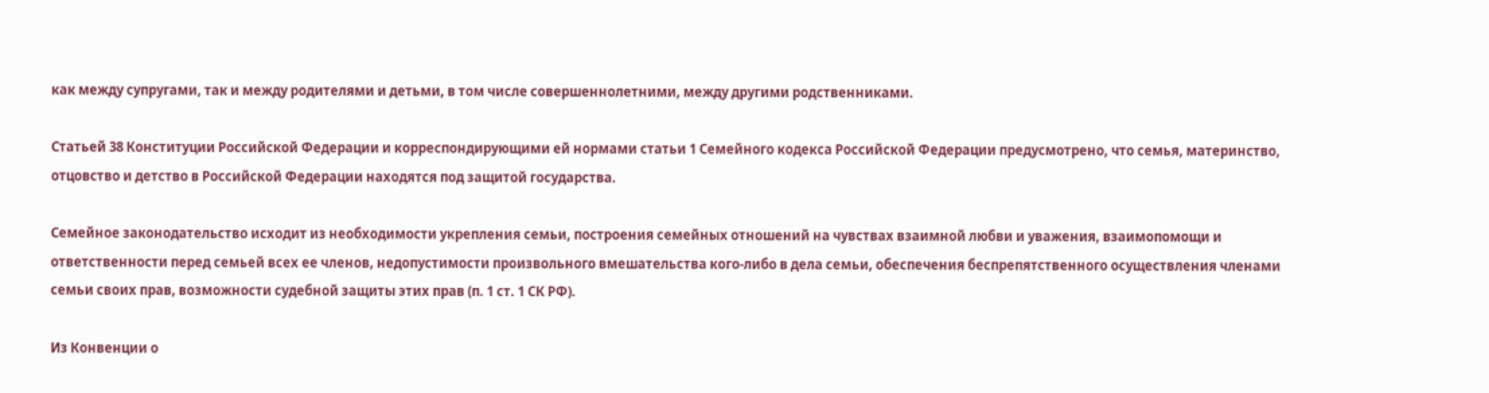как между супругами, так и между родителями и детьми, в том числе совершеннолетними, между другими родственниками.

Статьей 38 Конституции Российской Федерации и корреспондирующими ей нормами статьи 1 Семейного кодекса Российской Федерации предусмотрено, что семья, материнство, отцовство и детство в Российской Федерации находятся под защитой государства.

Семейное законодательство исходит из необходимости укрепления семьи, построения семейных отношений на чувствах взаимной любви и уважения, взаимопомощи и ответственности перед семьей всех ее членов, недопустимости произвольного вмешательства кого-либо в дела семьи, обеспечения беспрепятственного осуществления членами семьи своих прав, возможности судебной защиты этих прав (п. 1 ст. 1 СК РФ).

Из Конвенции о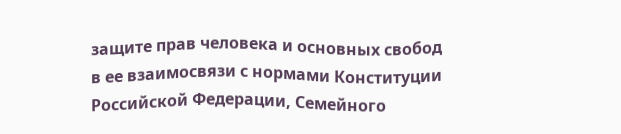защите прав человека и основных свобод в ее взаимосвязи с нормами Конституции Российской Федерации, Семейного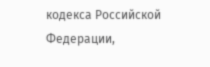кодекса Российской Федерации,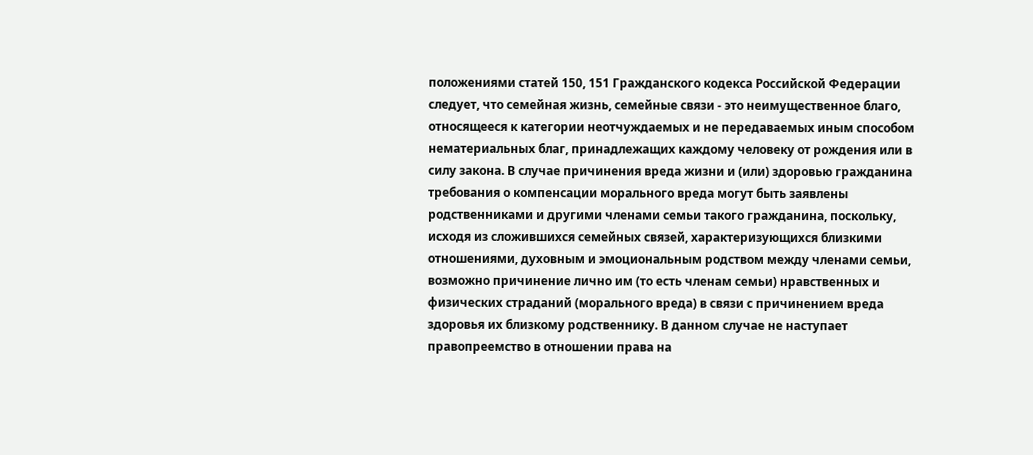положениями статей 150, 151 Гражданского кодекса Российской Федерации следует, что семейная жизнь, семейные связи - это неимущественное благо, относящееся к категории неотчуждаемых и не передаваемых иным способом нематериальных благ, принадлежащих каждому человеку от рождения или в силу закона. В случае причинения вреда жизни и (или) здоровью гражданина требования о компенсации морального вреда могут быть заявлены родственниками и другими членами семьи такого гражданина, поскольку, исходя из сложившихся семейных связей, характеризующихся близкими отношениями, духовным и эмоциональным родством между членами семьи, возможно причинение лично им (то есть членам семьи) нравственных и физических страданий (морального вреда) в связи с причинением вреда здоровья их близкому родственнику. В данном случае не наступает правопреемство в отношении права на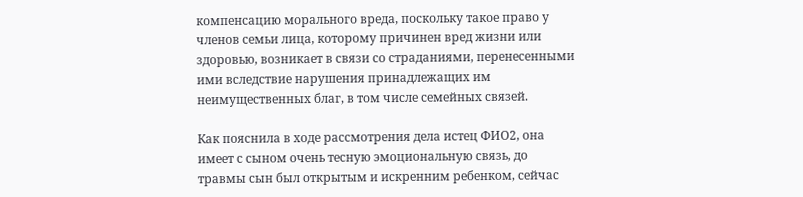компенсацию морального вреда, поскольку такое право у членов семьи лица, которому причинен вред жизни или здоровью, возникает в связи со страданиями, перенесенными ими вследствие нарушения принадлежащих им неимущественных благ, в том числе семейных связей.

Как пояснила в ходе рассмотрения дела истец ФИО2, она имеет с сыном очень тесную эмоциональную связь, до травмы сын был открытым и искренним ребенком, сейчас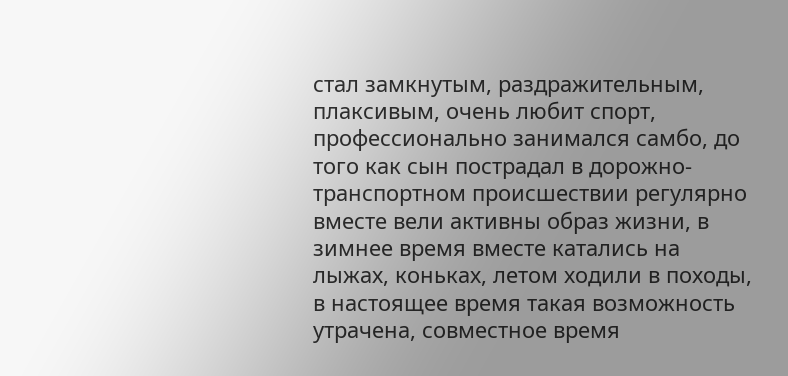стал замкнутым, раздражительным, плаксивым, очень любит спорт, профессионально занимался самбо, до того как сын пострадал в дорожно-транспортном происшествии регулярно вместе вели активны образ жизни, в зимнее время вместе катались на лыжах, коньках, летом ходили в походы, в настоящее время такая возможность утрачена, совместное время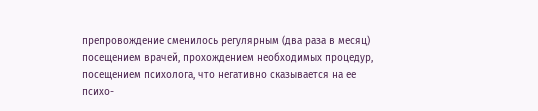препровождение сменилось регулярным (два раза в месяц) посещением врачей, прохождением необходимых процедур, посещением психолога, что негативно сказывается на ее психо-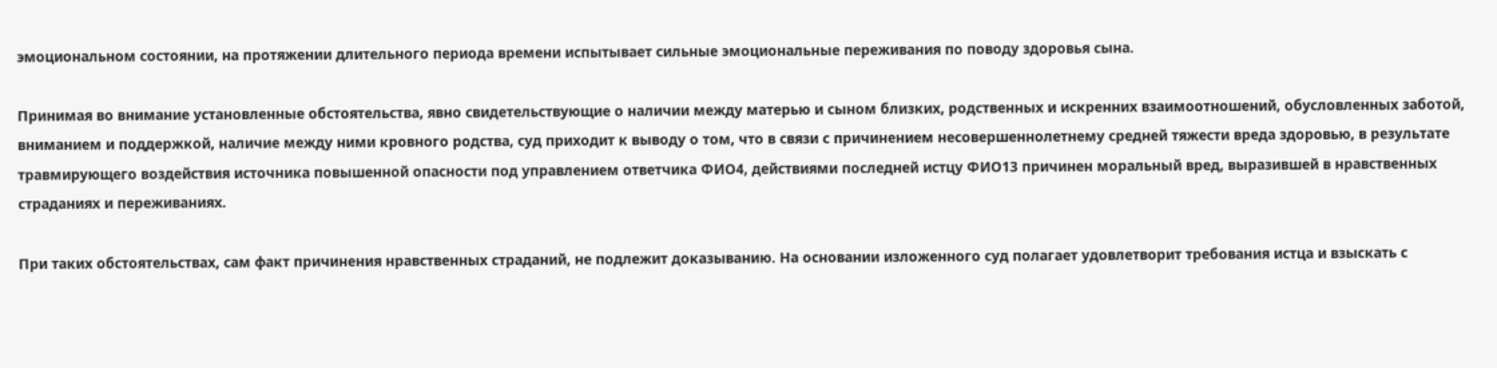эмоциональном состоянии, на протяжении длительного периода времени испытывает сильные эмоциональные переживания по поводу здоровья сына.

Принимая во внимание установленные обстоятельства, явно свидетельствующие о наличии между матерью и сыном близких, родственных и искренних взаимоотношений, обусловленных заботой, вниманием и поддержкой, наличие между ними кровного родства, суд приходит к выводу о том, что в связи с причинением несовершеннолетнему средней тяжести вреда здоровью, в результате травмирующего воздействия источника повышенной опасности под управлением ответчика ФИО4, действиями последней истцу ФИО13 причинен моральный вред, выразившей в нравственных страданиях и переживаниях.

При таких обстоятельствах, сам факт причинения нравственных страданий, не подлежит доказыванию. На основании изложенного суд полагает удовлетворит требования истца и взыскать с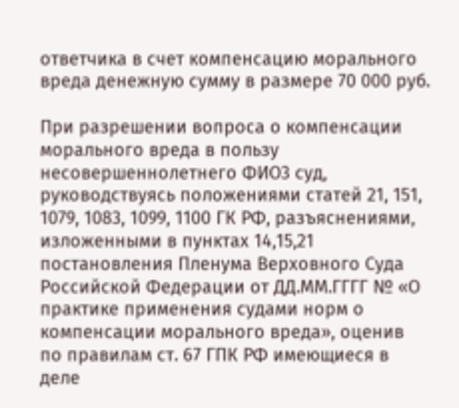ответчика в счет компенсацию морального вреда денежную сумму в размере 70 000 руб.

При разрешении вопроса о компенсации морального вреда в пользу несовершеннолетнего ФИО3 суд, руководствуясь положениями статей 21, 151, 1079, 1083, 1099, 1100 ГК РФ, разъяснениями, изложенными в пунктах 14,15,21 постановления Пленума Верховного Суда Российской Федерации от ДД.ММ.ГГГГ № «О практике применения судами норм о компенсации морального вреда», оценив по правилам ст. 67 ГПК РФ имеющиеся в деле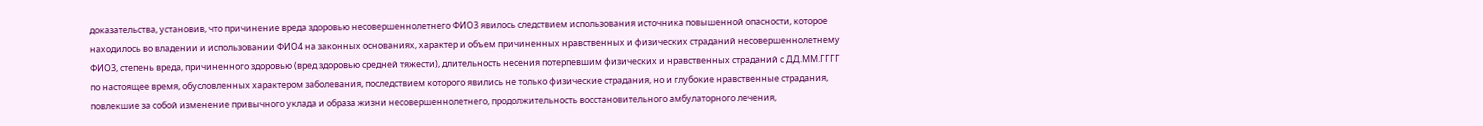доказательства, установив, что причинение вреда здоровью несовершеннолетнего ФИО3 явилось следствием использования источника повышенной опасности, которое находилось во владении и использовании ФИО4 на законных основаниях, характер и объем причиненных нравственных и физических страданий несовершеннолетнему ФИО3, степень вреда, причиненного здоровью (вред здоровью средней тяжести), длительность несения потерпевшим физических и нравственных страданий с ДД.ММ.ГГГГ по настоящее время, обусловленных характером заболевания, последствием которого явились не только физические страдания, но и глубокие нравственные страдания, повлекшие за собой изменение привычного уклада и образа жизни несовершеннолетнего, продолжительность восстановительного амбулаторного лечения,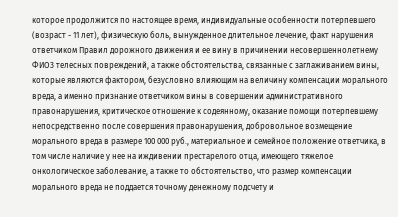которое продолжится по настоящее время, индивидуальные особенности потерпевшего (возраст - 11 лет), физическую боль, вынужденное длительное лечение, факт нарушения ответчиком Правил дорожного движения и ее вину в причинении несовершеннолетнему ФИО3 телесных повреждений, а также обстоятельства, связанные с заглаживанием вины, которые являются фактором, безусловно влияющим на величину компенсации морального вреда, а именно признание ответчиком вины в совершении административного правонарушения, критическое отношение к содеянному, оказание помощи потерпевшему непосредственно после совершения правонарушения, добровольное возмещение морального вреда в размере 100 000 руб., материальное и семейное положение ответчика, в том числе наличие у нее на иждивении престарелого отца, имеющего тяжелое онкологическое заболевание, а также то обстоятельство, что размер компенсации морального вреда не поддается точному денежному подсчету и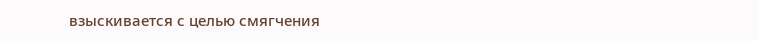взыскивается с целью смягчения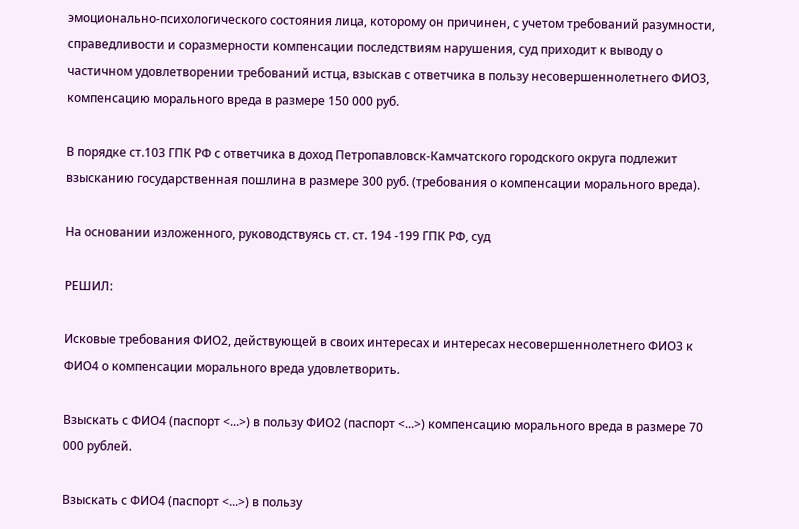эмоционально-психологического состояния лица, которому он причинен, с учетом требований разумности, справедливости и соразмерности компенсации последствиям нарушения, суд приходит к выводу о частичном удовлетворении требований истца, взыскав с ответчика в пользу несовершеннолетнего ФИО3, компенсацию морального вреда в размере 150 000 руб.

В порядке ст.103 ГПК РФ с ответчика в доход Петропавловск-Камчатского городского округа подлежит взысканию государственная пошлина в размере 300 руб. (требования о компенсации морального вреда).

На основании изложенного, руководствуясь ст. ст. 194 -199 ГПК РФ, суд

РЕШИЛ:

Исковые требования ФИО2, действующей в своих интересах и интересах несовершеннолетнего ФИО3 к ФИО4 о компенсации морального вреда удовлетворить.

Взыскать с ФИО4 (паспорт <...>) в пользу ФИО2 (паспорт <...>) компенсацию морального вреда в размере 70 000 рублей.

Взыскать с ФИО4 (паспорт <...>) в пользу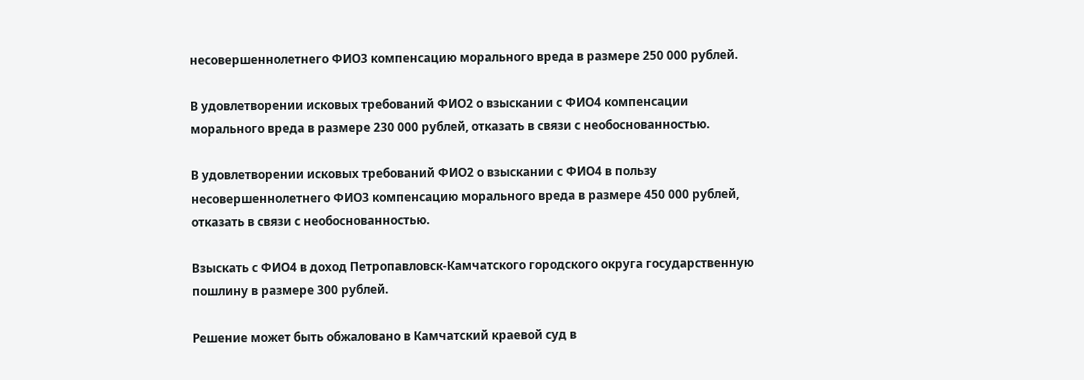несовершеннолетнего ФИО3 компенсацию морального вреда в размере 250 000 рублей.

В удовлетворении исковых требований ФИО2 о взыскании с ФИО4 компенсации морального вреда в размере 230 000 рублей, отказать в связи с необоснованностью.

В удовлетворении исковых требований ФИО2 о взыскании с ФИО4 в пользу несовершеннолетнего ФИО3 компенсацию морального вреда в размере 450 000 рублей, отказать в связи с необоснованностью.

Взыскать с ФИО4 в доход Петропавловск-Камчатского городского округа государственную пошлину в размере 300 рублей.

Решение может быть обжаловано в Камчатский краевой суд в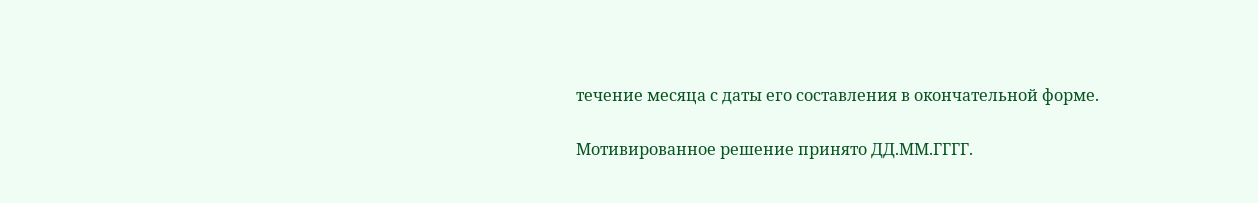течение месяца с даты его составления в окончательной форме.

Мотивированное решение принято ДД.ММ.ГГГГ.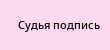Судья подпись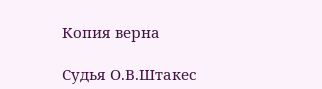Копия верна

Судья О.В.Штакес